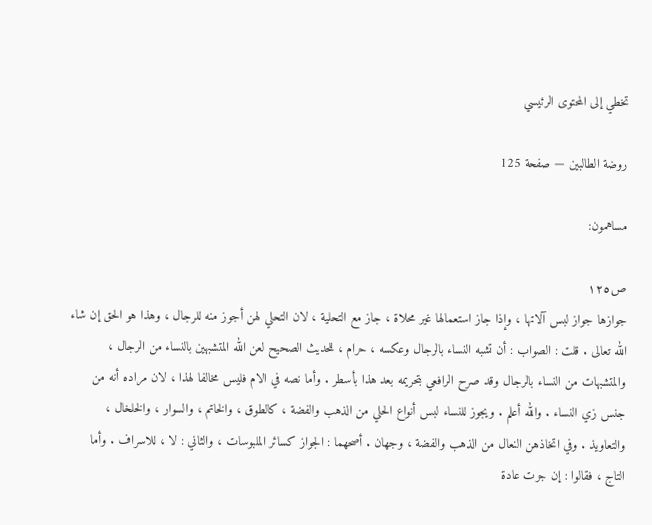تخطي إلى المحتوى الرئيسي

روضة الطالبين — صفحة 125

مساهمون:

ص١٢٥
جوازها جواز لبس آلاتها ، وإذا جاز استعمالها غير محلاة ، جاز مع التحلية ، لان التحلي لهن أجوز منه للرجال ، وهذا هو الحق إن شاء الله تعالى . قلت : الصواب : أن تشبه النساء بالرجال وعكسه ، حرام ، للحديث الصحيح لعن الله المتشبهين بالنساء من الرجال ، والمتشبهات من النساء بالرجال وقد صرح الرافعي بتحريمه بعد هذا بأسطر . وأما نصه في الام فليس مخالفا لهذا ، لان مراده أنه من جنس زي النساء . والله أعلم . ويجوز للنساء لبس أنواع الحلي من الذهب والفضة ، كالطوق ، والخاتم ، والسوار ، والخلخال ، والتعاويذ . وفي اتخاذهن النعال من الذهب والفضة ، وجهان . أصحهما : الجواز كسائر الملبوسات ، والثاني : لا ، للاسراف . وأما التاج ، فقالوا : إن جرت عادة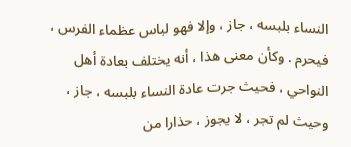النساء بلبسه ، جاز ، وإلا فهو لباس عظماء الفرس ، فيحرم . وكأن معنى هذا ، أنه يختلف بعادة أهل النواحي ، فحيث جرت عادة النساء بلبسه ، جاز ، وحيث لم تجر ، لا يجوز ، حذارا من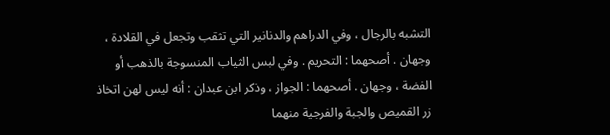التشبه بالرجال ، وفي الدراهم والدنانير التي تثقب وتجعل في القلادة ، وجهان . أصحهما : التحريم . وفي لبس الثياب المنسوجة بالذهب أو الفضة ، وجهان . أصحهما : الجواز ، وذكر ابن عبدان : أنه ليس لهن اتخاذ زر القميص والجبة والفرجية منهما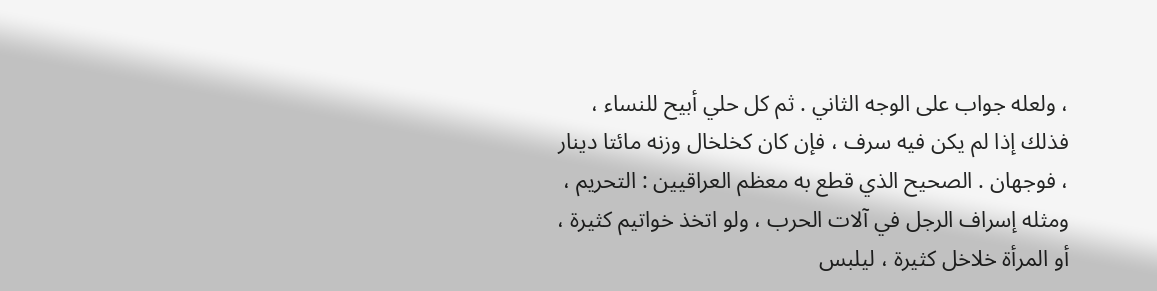، ولعله جواب على الوجه الثاني . ثم كل حلي أبيح للنساء ، فذلك إذا لم يكن فيه سرف ، فإن كان كخلخال وزنه مائتا دينار ، فوجهان . الصحيح الذي قطع به معظم العراقيين : التحريم ، ومثله إسراف الرجل في آلات الحرب ، ولو اتخذ خواتيم كثيرة ، أو المرأة خلاخل كثيرة ، ليلبس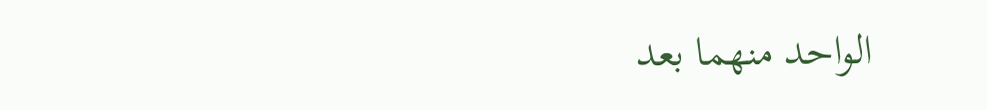الواحد منهما بعد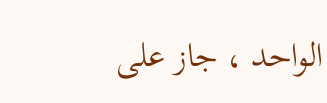الواحد ، جاز على